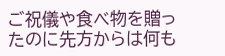ご祝儀や食べ物を贈ったのに先方からは何も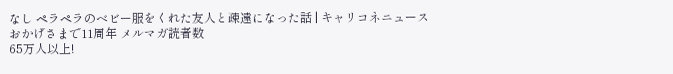なし ペラペラのベビー服をくれた友人と疎遠になった話 | キャリコネニュース
おかげさまで11周年 メルマガ読者数
65万人以上!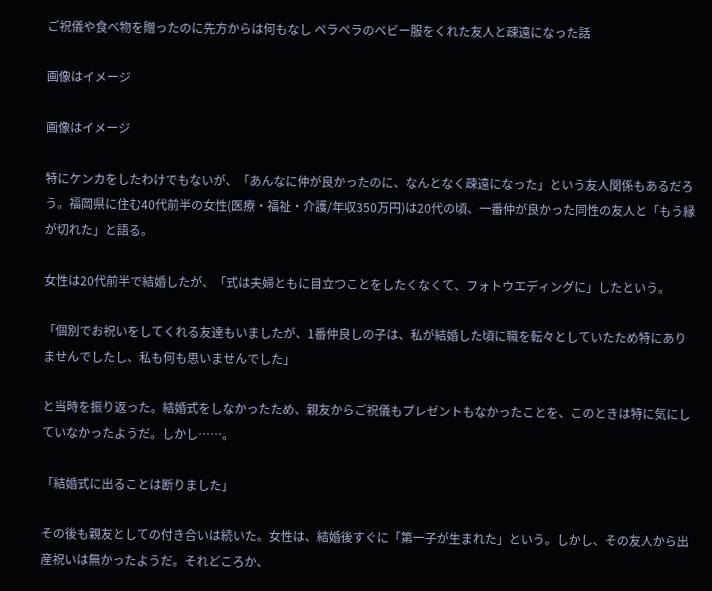ご祝儀や食べ物を贈ったのに先方からは何もなし ペラペラのベビー服をくれた友人と疎遠になった話

画像はイメージ

画像はイメージ

特にケンカをしたわけでもないが、「あんなに仲が良かったのに、なんとなく疎遠になった」という友人関係もあるだろう。福岡県に住む40代前半の女性(医療・福祉・介護/年収350万円)は20代の頃、一番仲が良かった同性の友人と「もう縁が切れた」と語る。

女性は20代前半で結婚したが、「式は夫婦ともに目立つことをしたくなくて、フォトウエディングに」したという。

「個別でお祝いをしてくれる友達もいましたが、1番仲良しの子は、私が結婚した頃に職を転々としていたため特にありませんでしたし、私も何も思いませんでした」

と当時を振り返った。結婚式をしなかったため、親友からご祝儀もプレゼントもなかったことを、このときは特に気にしていなかったようだ。しかし……。

「結婚式に出ることは断りました」

その後も親友としての付き合いは続いた。女性は、結婚後すぐに「第一子が生まれた」という。しかし、その友人から出産祝いは無かったようだ。それどころか、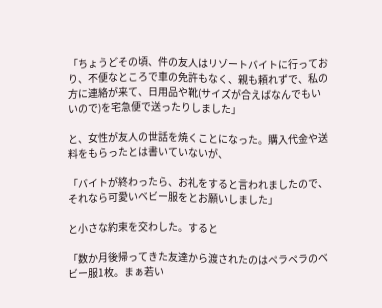「ちょうどその頃、件の友人はリゾートバイトに行っており、不便なところで車の免許もなく、親も頼れずで、私の方に連絡が来て、日用品や靴(サイズが合えばなんでもいいので)を宅急便で送ったりしました」

と、女性が友人の世話を焼くことになった。購入代金や送料をもらったとは書いていないが、

「バイトが終わったら、お礼をすると言われましたので、それなら可愛いベビー服をとお願いしました」

と小さな約束を交わした。すると

「数か月後帰ってきた友達から渡されたのはペラペラのベビー服1枚。まぁ若い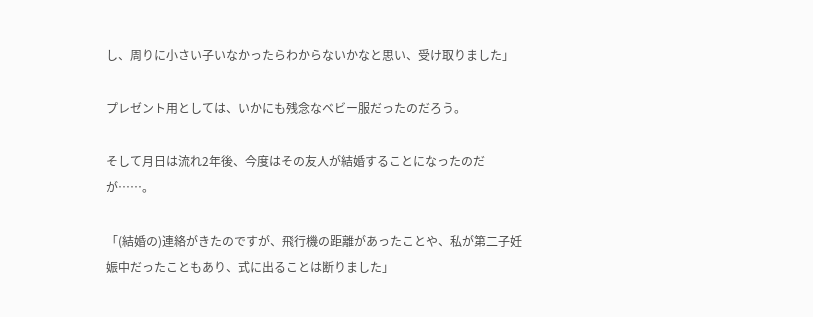し、周りに小さい子いなかったらわからないかなと思い、受け取りました」

プレゼント用としては、いかにも残念なベビー服だったのだろう。

そして月日は流れ2年後、今度はその友人が結婚することになったのだが……。

「(結婚の)連絡がきたのですが、飛行機の距離があったことや、私が第二子妊娠中だったこともあり、式に出ることは断りました」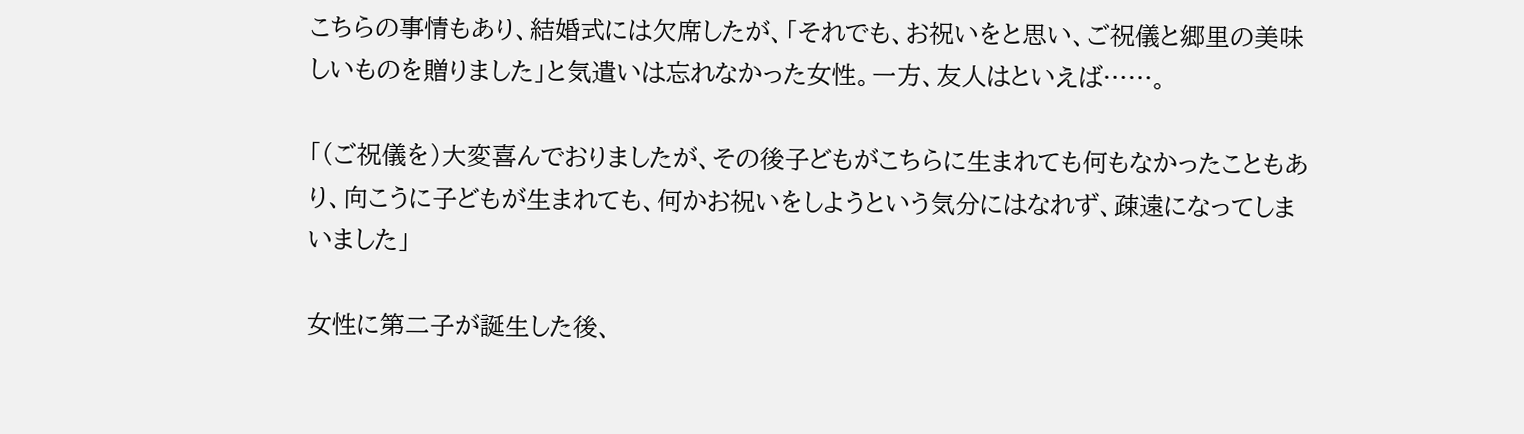こちらの事情もあり、結婚式には欠席したが、「それでも、お祝いをと思い、ご祝儀と郷里の美味しいものを贈りました」と気遣いは忘れなかった女性。一方、友人はといえば……。

「(ご祝儀を)大変喜んでおりましたが、その後子どもがこちらに生まれても何もなかったこともあり、向こうに子どもが生まれても、何かお祝いをしようという気分にはなれず、疎遠になってしまいました」

女性に第二子が誕生した後、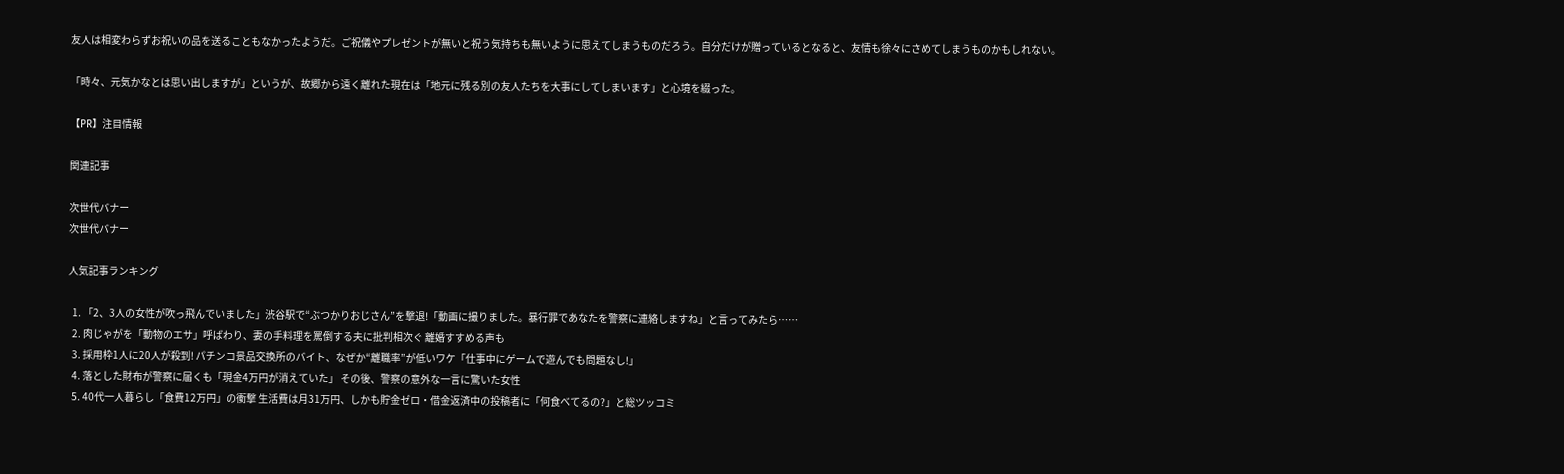友人は相変わらずお祝いの品を送ることもなかったようだ。ご祝儀やプレゼントが無いと祝う気持ちも無いように思えてしまうものだろう。自分だけが贈っているとなると、友情も徐々にさめてしまうものかもしれない。

「時々、元気かなとは思い出しますが」というが、故郷から遠く離れた現在は「地元に残る別の友人たちを大事にしてしまいます」と心境を綴った。

【PR】注目情報

関連記事

次世代バナー
次世代バナー

人気記事ランキング

  1. 「2、3人の女性が吹っ飛んでいました」渋谷駅で“ぶつかりおじさん”を撃退!「動画に撮りました。暴行罪であなたを警察に連絡しますね」と言ってみたら……
  2. 肉じゃがを「動物のエサ」呼ばわり、妻の手料理を罵倒する夫に批判相次ぐ 離婚すすめる声も
  3. 採用枠1人に20人が殺到! パチンコ景品交換所のバイト、なぜか“離職率”が低いワケ「仕事中にゲームで遊んでも問題なし!」
  4. 落とした財布が警察に届くも「現金4万円が消えていた」 その後、警察の意外な一言に驚いた女性
  5. 40代一人暮らし「食費12万円」の衝撃 生活費は月31万円、しかも貯金ゼロ・借金返済中の投稿者に「何食べてるの?」と総ツッコミ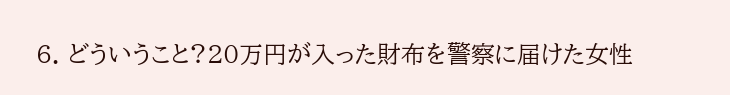6. どういうこと?20万円が入った財布を警察に届けた女性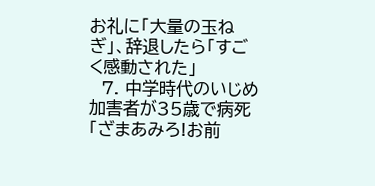お礼に「大量の玉ねぎ」、辞退したら「すごく感動された」
  7. 中学時代のいじめ加害者が35歳で病死 「ざまあみろ!お前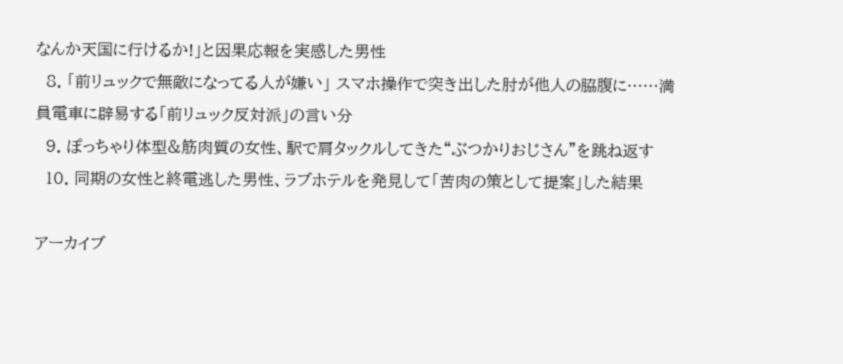なんか天国に行けるか!」と因果応報を実感した男性
  8. 「前リュックで無敵になってる人が嫌い」 スマホ操作で突き出した肘が他人の脇腹に……満員電車に辟易する「前リュック反対派」の言い分
  9. ぽっちゃり体型&筋肉質の女性、駅で肩タックルしてきた“ぶつかりおじさん”を跳ね返す
  10. 同期の女性と終電逃した男性、ラブホテルを発見して「苦肉の策として提案」した結果

アーカイブ